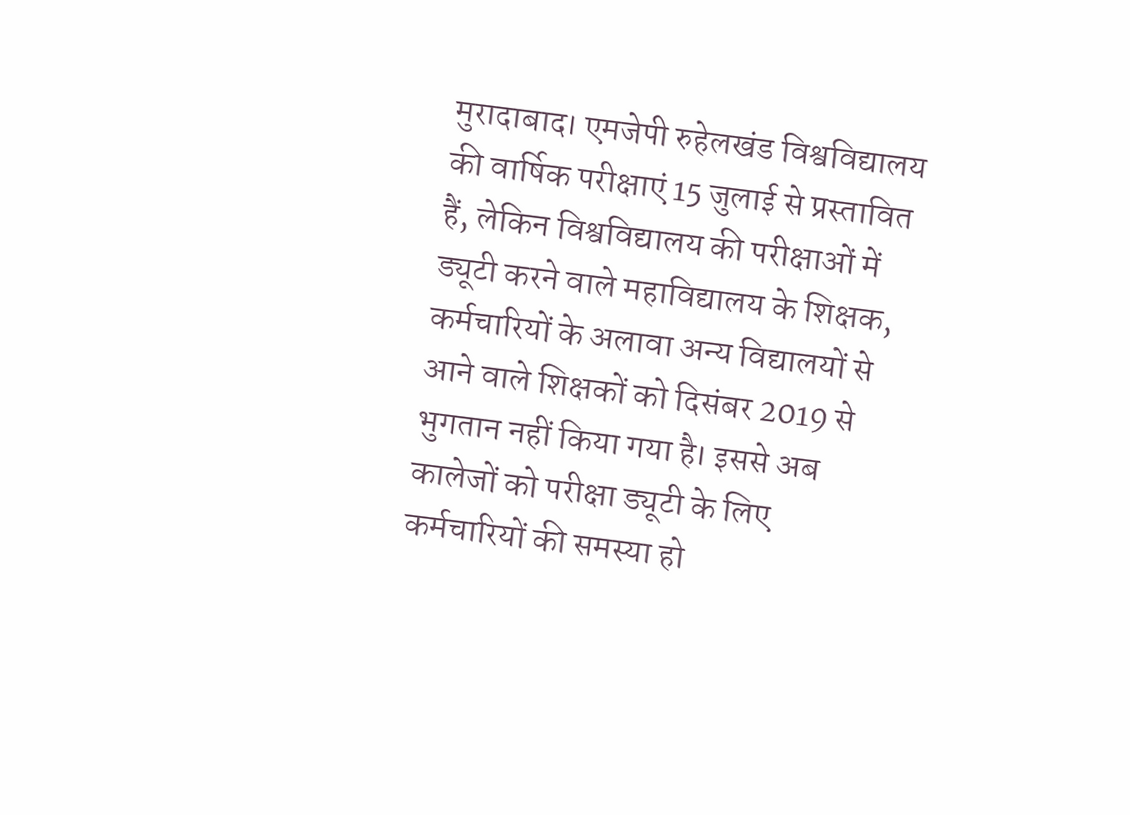मुरादाबाद। एमजेपी रुहेलखंड विश्वविद्यालय की वार्षिक परीक्षाएं 15 जुलाई से प्रस्तावित हैं, लेकिन विश्वविद्यालय की परीक्षाओं में ड्यूटी करने वाले महाविद्यालय के शिक्षक, कर्मचारियों के अलावा अन्य विद्यालयों से आने वाले शिक्षकों को दिसंबर 2019 से भुगतान नहीं किया गया है। इससे अब कालेजों को परीक्षा ड्यूटी के लिए कर्मचारियों की समस्या हो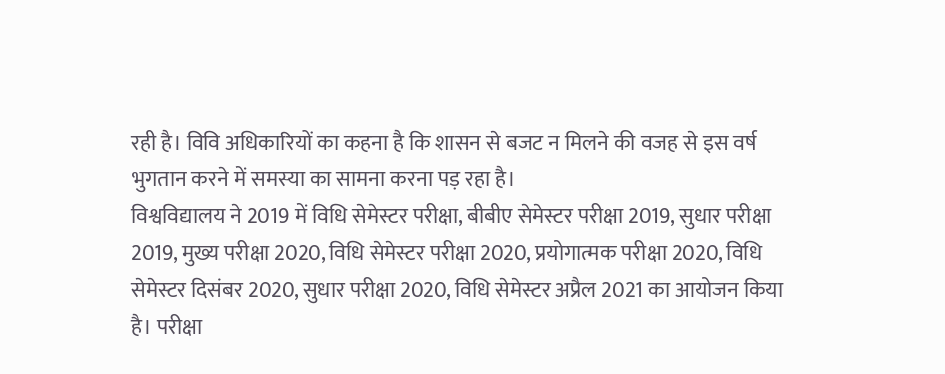रही है। विवि अधिकारियों का कहना है कि शासन से बजट न मिलने की वजह से इस वर्ष भुगतान करने में समस्या का सामना करना पड़ रहा है।
विश्वविद्यालय ने 2019 में विधि सेमेस्टर परीक्षा, बीबीए सेमेस्टर परीक्षा 2019, सुधार परीक्षा 2019, मुख्य परीक्षा 2020, विधि सेमेस्टर परीक्षा 2020, प्रयोगात्मक परीक्षा 2020, विधि सेमेस्टर दिसंबर 2020, सुधार परीक्षा 2020, विधि सेमेस्टर अप्रैल 2021 का आयोजन किया है। परीक्षा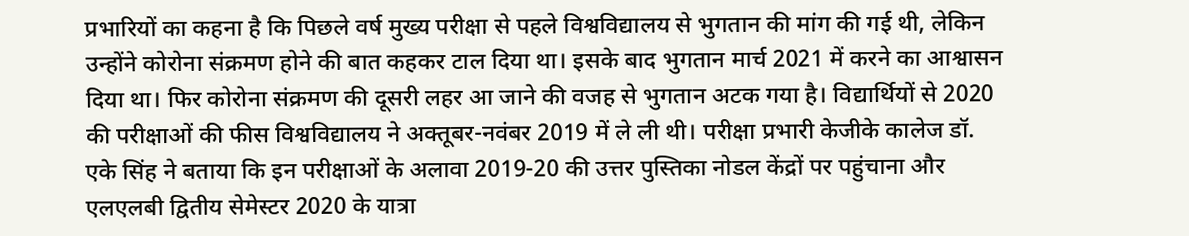प्रभारियों का कहना है कि पिछले वर्ष मुख्य परीक्षा से पहले विश्वविद्यालय से भुगतान की मांग की गई थी, लेकिन उन्होंने कोरोना संक्रमण होने की बात कहकर टाल दिया था। इसके बाद भुगतान मार्च 2021 में करने का आश्वासन दिया था। फिर कोरोना संक्रमण की दूसरी लहर आ जाने की वजह से भुगतान अटक गया है। विद्यार्थियों से 2020 की परीक्षाओं की फीस विश्वविद्यालय ने अक्तूबर-नवंबर 2019 में ले ली थी। परीक्षा प्रभारी केजीके कालेज डॉ. एके सिंह ने बताया कि इन परीक्षाओं के अलावा 2019-20 की उत्तर पुस्तिका नोडल केंद्रों पर पहुंचाना और एलएलबी द्वितीय सेमेस्टर 2020 के यात्रा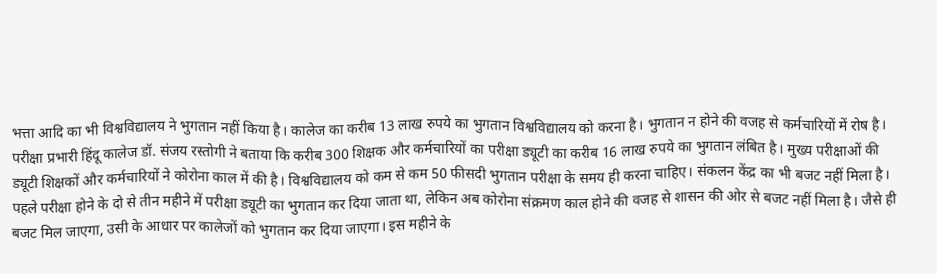भत्ता आदि का भी विश्वविद्यालय ने भुगतान नहीं किया है। कालेज का करीब 13 लाख रुपये का भुगतान विश्वविद्यालय को करना है। भुगतान न होने की वजह से कर्मचारियों में रोष है।
परीक्षा प्रभारी हिंदू कालेज डॉ. संजय रस्तोगी ने बताया कि करीब 300 शिक्षक और कर्मचारियों का परीक्षा ड्यूटी का करीब 16 लाख रुपये का भुगतान लंबित है। मुख्य परीक्षाओं की ड्यूटी शिक्षकों और कर्मचारियों ने कोरोना काल में की है। विश्वविद्यालय को कम से कम 50 फीसदी भुगतान परीक्षा के समय ही करना चाहिए। संकलन केंद्र का भी बजट नहीं मिला है।
पहले परीक्षा होने के दो से तीन महीने में परीक्षा ड्यूटी का भुगतान कर दिया जाता था, लेकिन अब कोरोना संक्रमण काल होने की वजह से शासन की ओर से बजट नहीं मिला है। जैसे ही बजट मिल जाएगा, उसी के आधार पर कालेजों को भुगतान कर दिया जाएगा। इस महीने के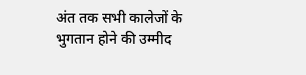अंत तक सभी कालेजों के भुगतान होने की उम्मीद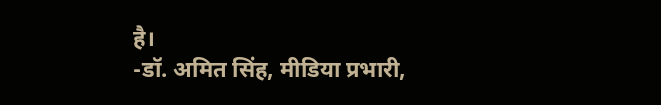है।
-डॉ. अमित सिंह, मीडिया प्रभारी,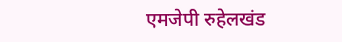एमजेपी रुहेलखंड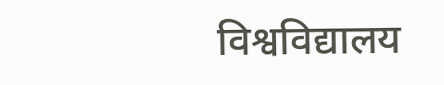विश्वविद्यालय